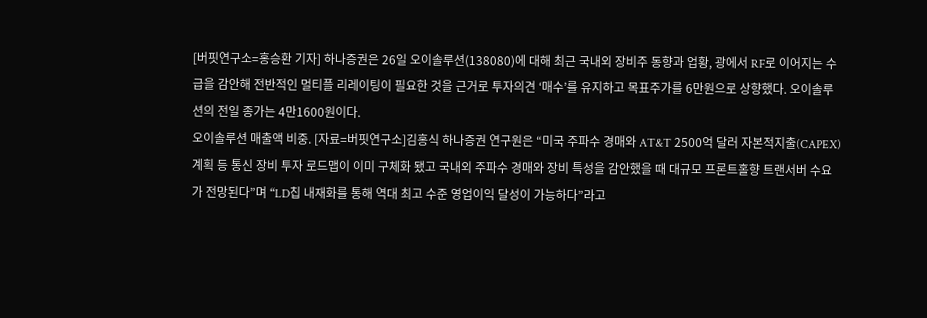[버핏연구소=홍승환 기자] 하나증권은 26일 오이솔루션(138080)에 대해 최근 국내외 장비주 동향과 업황, 광에서 RF로 이어지는 수급을 감안해 전반적인 멀티플 리레이팅이 필요한 것을 근거로 투자의견 ‘매수’를 유지하고 목표주가를 6만원으로 상향했다. 오이솔루션의 전일 종가는 4만1600원이다.
오이솔루션 매출액 비중. [자료=버핏연구소]김홍식 하나증권 연구원은 “미국 주파수 경매와 AT&T 2500억 달러 자본적지출(CAPEX) 계획 등 통신 장비 투자 로드맵이 이미 구체화 됐고 국내외 주파수 경매와 장비 특성을 감안했을 때 대규모 프론트홀향 트랜서버 수요가 전망된다”며 “LD칩 내재화를 통해 역대 최고 수준 영업이익 달성이 가능하다”라고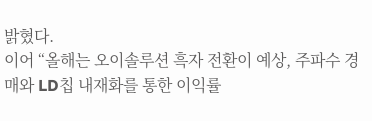밝혔다.
이어 “올해는 오이솔루션 흑자 전환이 예상, 주파수 경매와 LD칩 내재화를 통한 이익률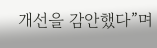개선을 감안했다”며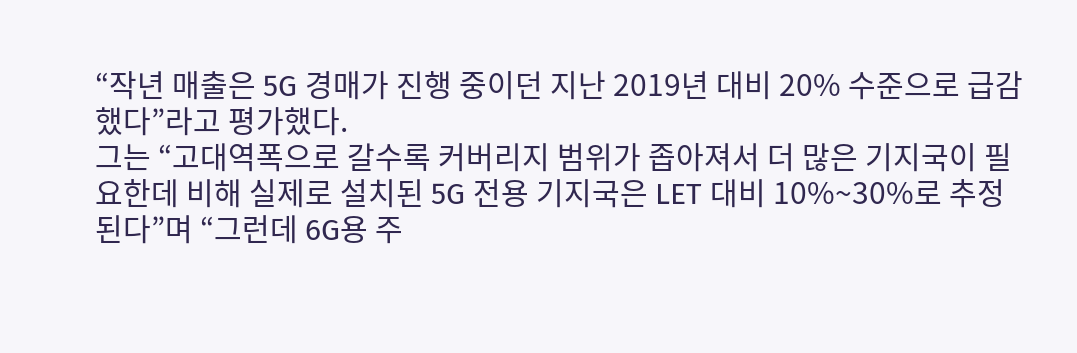“작년 매출은 5G 경매가 진행 중이던 지난 2019년 대비 20% 수준으로 급감했다”라고 평가했다.
그는 “고대역폭으로 갈수록 커버리지 범위가 좁아져서 더 많은 기지국이 필요한데 비해 실제로 설치된 5G 전용 기지국은 LET 대비 10%~30%로 추정된다”며 “그런데 6G용 주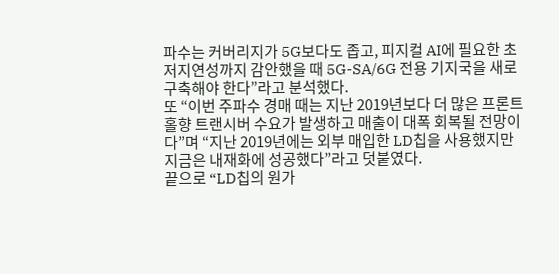파수는 커버리지가 5G보다도 좁고, 피지컬 AI에 필요한 초저지연성까지 감안했을 때 5G-SA/6G 전용 기지국을 새로 구축해야 한다”라고 분석했다.
또 “이번 주파수 경매 때는 지난 2019년보다 더 많은 프론트홀향 트랜시버 수요가 발생하고 매출이 대폭 회복될 전망이다”며 “지난 2019년에는 외부 매입한 LD칩을 사용했지만 지금은 내재화에 성공했다”라고 덧붙였다.
끝으로 “LD칩의 원가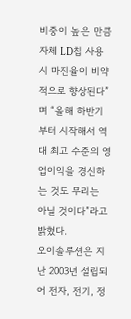비중이 높은 만큼 자체 LD칩 사용시 마진율이 비약적으로 향상된다”며 “올해 하반기부터 시작해서 역대 최고 수준의 영업이익을 경신하는 것도 무리는 아닐 것이다”라고 밝혔다.
오이솔루션은 지난 2003년 설립되어 전자, 전기, 정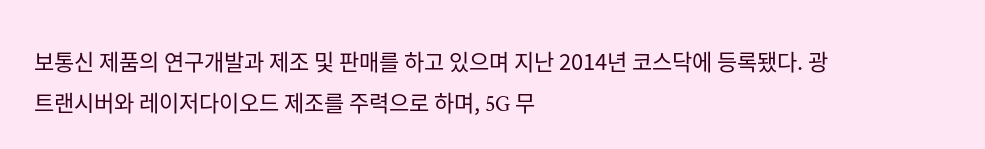보통신 제품의 연구개발과 제조 및 판매를 하고 있으며 지난 2014년 코스닥에 등록됐다. 광트랜시버와 레이저다이오드 제조를 주력으로 하며, 5G 무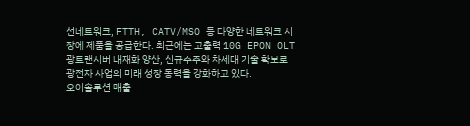선네트워크, FTTH, CATV/MSO 등 다양한 네트워크 시장에 제품을 공급한다. 최근에는 고출력 10G EPON OLT 광트랜시버 내재화 양산, 신규수주와 차세대 기술 확보로 광전자 사업의 미래 성장 동력을 강화하고 있다.
오이솔루션 매출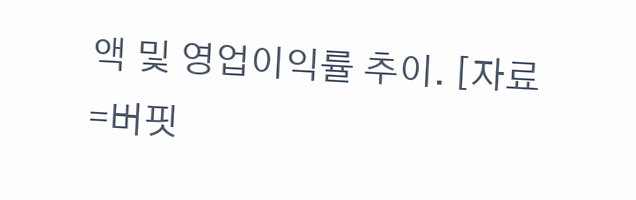액 및 영업이익률 추이. [자료=버핏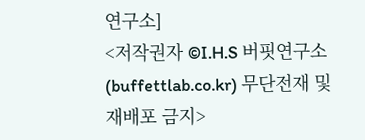연구소]
<저작권자 ©I.H.S 버핏연구소(buffettlab.co.kr) 무단전재 및 재배포 금지>